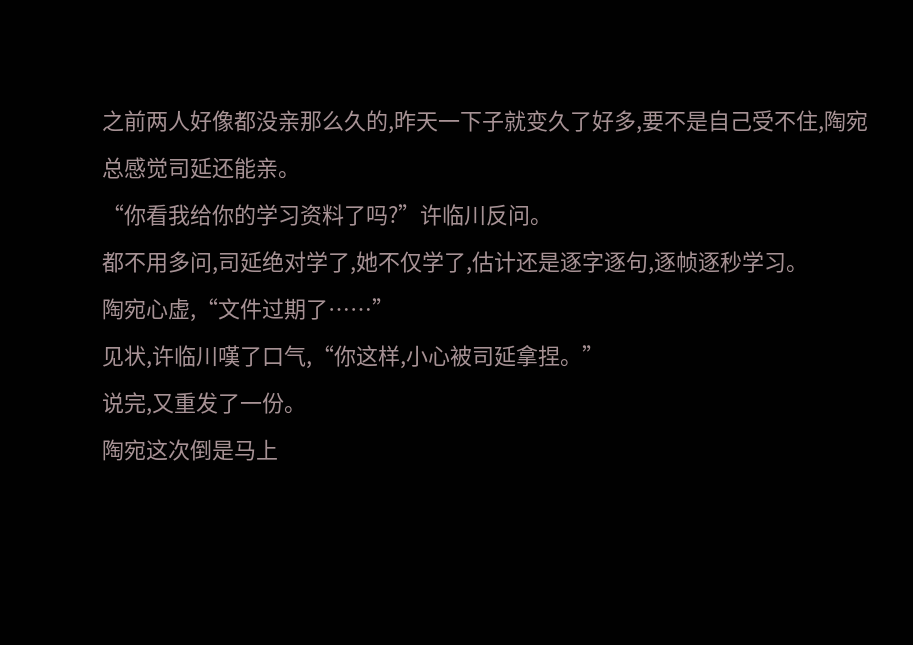之前两人好像都没亲那么久的,昨天一下子就变久了好多,要不是自己受不住,陶宛总感觉司延还能亲。
“你看我给你的学习资料了吗?”许临川反问。
都不用多问,司延绝对学了,她不仅学了,估计还是逐字逐句,逐帧逐秒学习。
陶宛心虚,“文件过期了……”
见状,许临川嘆了口气,“你这样,小心被司延拿捏。”
说完,又重发了一份。
陶宛这次倒是马上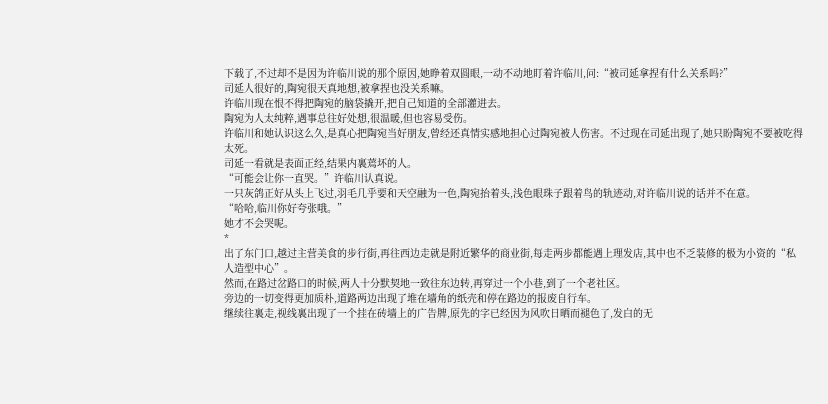下载了,不过却不是因为许临川说的那个原因,她睁着双圆眼,一动不动地盯着许临川,问:“被司延拿捏有什么关系吗?”
司延人很好的,陶宛很天真地想,被拿捏也没关系嘛。
许临川现在恨不得把陶宛的脑袋撬开,把自己知道的全部灌进去。
陶宛为人太纯粹,遇事总往好处想,很温暖,但也容易受伤。
许临川和她认识这么久,是真心把陶宛当好朋友,曾经还真情实感地担心过陶宛被人伤害。不过现在司延出现了,她只盼陶宛不要被吃得太死。
司延一看就是表面正经,结果内裏蔫坏的人。
“可能会让你一直哭。”许临川认真说。
一只灰鸽正好从头上飞过,羽毛几乎要和天空融为一色,陶宛抬着头,浅色眼珠子跟着鸟的轨迹动,对许临川说的话并不在意。
“哈哈,临川你好夸张哦。”
她才不会哭呢。
*
出了东门口,越过主营美食的步行街,再往西边走就是附近繁华的商业街,每走两步都能遇上理发店,其中也不乏装修的极为小资的“私人造型中心”。
然而,在路过岔路口的时候,两人十分默契地一致往东边转,再穿过一个小巷,到了一个老社区。
旁边的一切变得更加质朴,道路两边出现了堆在墙角的纸壳和停在路边的报废自行车。
继续往裏走,视线裏出现了一个挂在砖墙上的广告牌,原先的字已经因为风吹日晒而褪色了,发白的无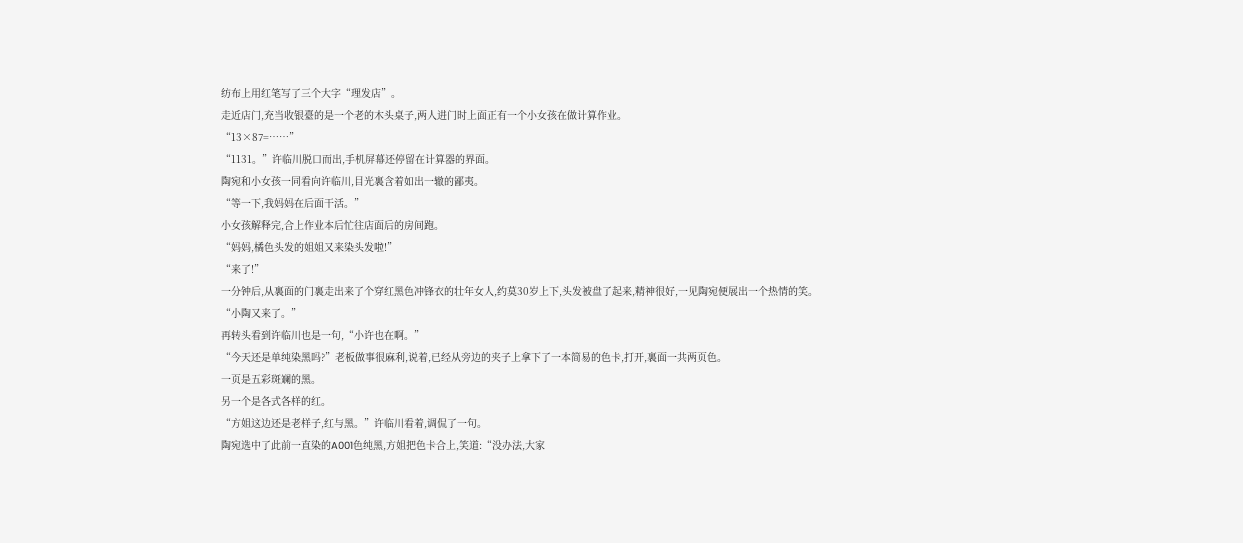纺布上用红笔写了三个大字“理发店”。
走近店门,充当收银臺的是一个老的木头桌子,两人进门时上面正有一个小女孩在做计算作业。
“13×87=……”
“1131。”许临川脱口而出,手机屏幕还停留在计算器的界面。
陶宛和小女孩一同看向许临川,目光裏含着如出一辙的鄙夷。
“等一下,我妈妈在后面干活。”
小女孩解释完,合上作业本后忙往店面后的房间跑。
“妈妈,橘色头发的姐姐又来染头发啦!”
“来了!”
一分钟后,从裏面的门裏走出来了个穿红黑色冲锋衣的壮年女人,约莫30岁上下,头发被盘了起来,精神很好,一见陶宛便展出一个热情的笑。
“小陶又来了。”
再转头看到许临川也是一句,“小许也在啊。”
“今天还是单纯染黑吗?”老板做事很麻利,说着,已经从旁边的夹子上拿下了一本简易的色卡,打开,裏面一共两页色。
一页是五彩斑斓的黑。
另一个是各式各样的红。
“方姐这边还是老样子,红与黑。”许临川看着,调侃了一句。
陶宛选中了此前一直染的A001色纯黑,方姐把色卡合上,笑道:“没办法,大家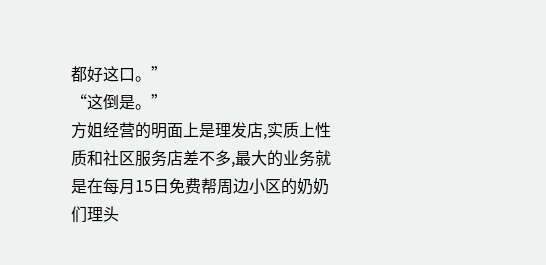都好这口。”
“这倒是。”
方姐经营的明面上是理发店,实质上性质和社区服务店差不多,最大的业务就是在每月15日免费帮周边小区的奶奶们理头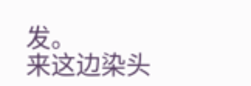发。
来这边染头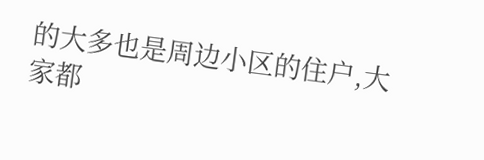的大多也是周边小区的住户,大家都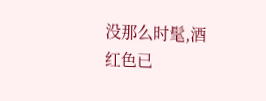没那么时髦,酒红色已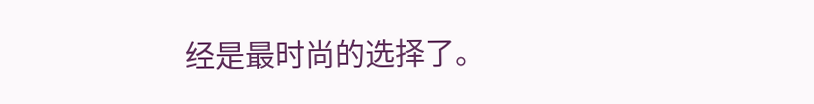经是最时尚的选择了。